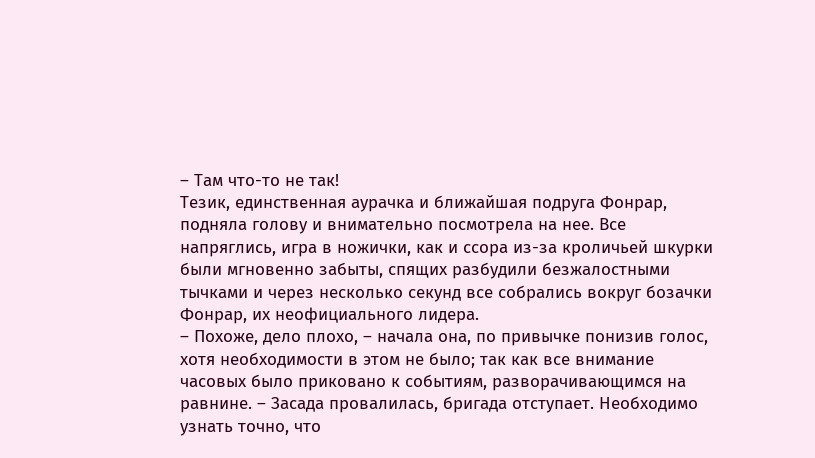– Там что-то не так!
Тезик, единственная аурачка и ближайшая подруга Фонрар, подняла голову и внимательно посмотрела на нее. Все напряглись, игра в ножички, как и ссора из-за кроличьей шкурки были мгновенно забыты, спящих разбудили безжалостными тычками и через несколько секунд все собрались вокруг бозачки Фонрар, их неофициального лидера.
– Похоже, дело плохо, – начала она, по привычке понизив голос, хотя необходимости в этом не было; так как все внимание часовых было приковано к событиям, разворачивающимся на равнине. – Засада провалилась, бригада отступает. Необходимо узнать точно, что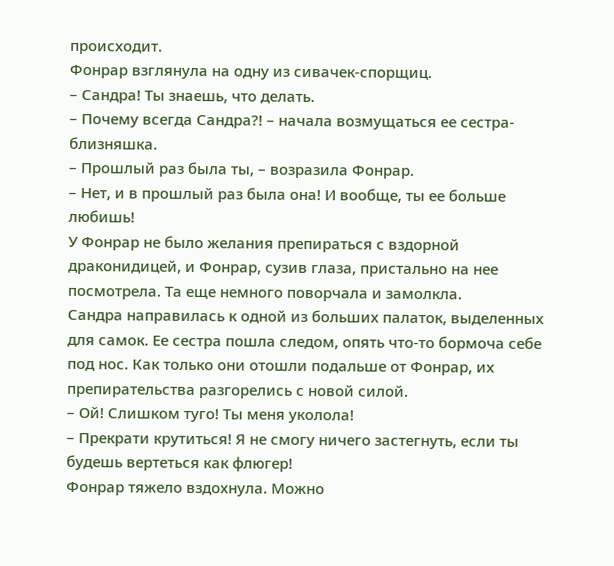происходит.
Фонрар взглянула на одну из сивачек-спорщиц.
– Сандра! Ты знаешь, что делать.
– Почему всегда Сандра?! – начала возмущаться ее сестра-близняшка.
– Прошлый раз была ты, – возразила Фонрар.
– Нет, и в прошлый раз была она! И вообще, ты ее больше любишь!
У Фонрар не было желания препираться с вздорной драконидицей, и Фонрар, сузив глаза, пристально на нее посмотрела. Та еще немного поворчала и замолкла.
Сандра направилась к одной из больших палаток, выделенных для самок. Ее сестра пошла следом, опять что-то бормоча себе под нос. Как только они отошли подальше от Фонрар, их препирательства разгорелись с новой силой.
– Ой! Слишком туго! Ты меня уколола!
– Прекрати крутиться! Я не смогу ничего застегнуть, если ты будешь вертеться как флюгер!
Фонрар тяжело вздохнула. Можно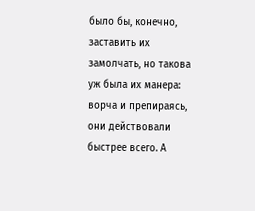было бы, конечно, заставить их замолчать, но такова уж была их манера: ворча и препираясь, они действовали быстрее всего. А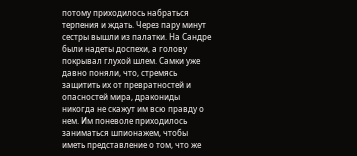потому приходилось набраться терпения и ждать. Через пару минут сестры вышли из палатки. На Сандре были надеты доспехи, а голову покрывал глухой шлем. Самки уже давно поняли, что, стремясь защитить их от превратностей и опасностей мира, дракониды никогда не скажут им всю правду о нем. Им поневоле приходилось заниматься шпионажем, чтобы иметь представление о том, что же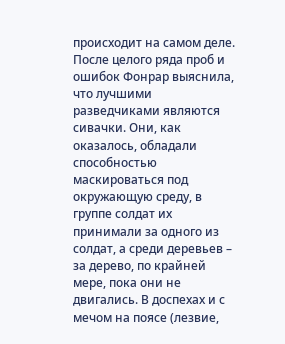происходит на самом деле. После целого ряда проб и ошибок Фонрар выяснила, что лучшими разведчиками являются сивачки. Они, как оказалось, обладали способностью маскироваться под окружающую среду, в группе солдат их принимали за одного из солдат, а среди деревьев – за дерево, по крайней мере, пока они не двигались. В доспехах и с мечом на поясе (лезвие,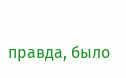правда, было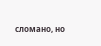сломано, но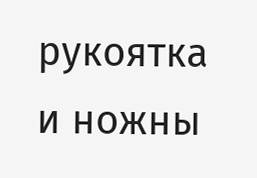рукоятка и ножны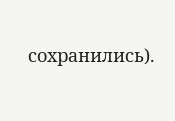сохранились).